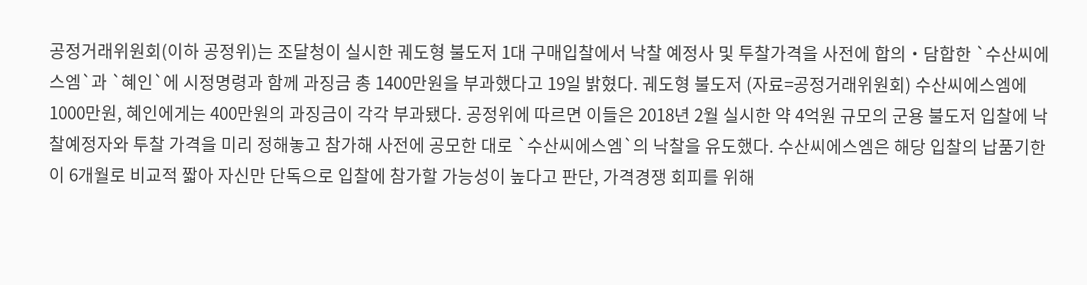공정거래위원회(이하 공정위)는 조달청이 실시한 궤도형 불도저 1대 구매입찰에서 낙찰 예정사 및 투찰가격을 사전에 합의・담합한 `수산씨에스엠`과 `혜인`에 시정명령과 함께 과징금 총 1400만원을 부과했다고 19일 밝혔다. 궤도형 불도저 (자료=공정거래위원회) 수산씨에스엠에 1000만원, 혜인에게는 400만원의 과징금이 각각 부과됐다. 공정위에 따르면 이들은 2018년 2월 실시한 약 4억원 규모의 군용 불도저 입찰에 낙찰예정자와 투찰 가격을 미리 정해놓고 참가해 사전에 공모한 대로 `수산씨에스엠`의 낙찰을 유도했다. 수산씨에스엠은 해당 입찰의 납품기한이 6개월로 비교적 짧아 자신만 단독으로 입찰에 참가할 가능성이 높다고 판단, 가격경쟁 회피를 위해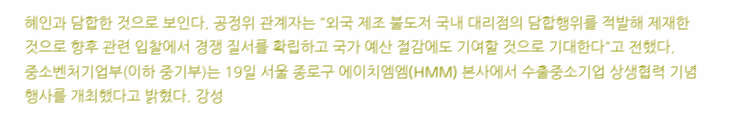혜인과 담합한 것으로 보인다. 공정위 관계자는 "외국 제조 불도저 국내 대리점의 담합행위를 적발해 제재한 것으로 향후 관련 입찰에서 경쟁 질서를 확립하고 국가 예산 절감에도 기여할 것으로 기대한다"고 전했다.
중소벤처기업부(이하 중기부)는 19일 서울 종로구 에이치엠엠(HMM) 본사에서 수출중소기업 상생협력 기념행사를 개최했다고 밝혔다. 강성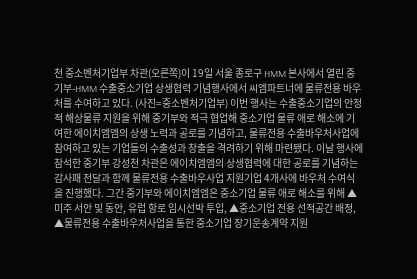천 중소벤처기업부 차관(오른쪽)이 19일 서울 종로구 HMM 본사에서 열린 중기부-HMM 수출중소기업 상생협력 기념행사에서 씨엠파트너에 물류전용 바우처를 수여하고 있다. (사진=중소벤처기업부) 이번 행사는 수출중소기업의 안정적 해상물류 지원을 위해 중기부와 적극 협업해 중소기업 물류 애로 해소에 기여한 에이치엠엠의 상생 노력과 공로를 기념하고, 물류전용 수출바우처사업에 참여하고 있는 기업들의 수출성과 창출을 격려하기 위해 마련됐다. 이날 행사에 참석한 중기부 강성천 차관은 에이치엠엠의 상생협력에 대한 공로를 기념하는 감사패 전달과 함께 물류전용 수출바우사업 지원기업 4개사에 바우처 수여식을 진행했다. 그간 중기부와 에이치엠엠은 중소기업 물류 애로 해소를 위해 ▲미주 서안 및 동안, 유럽 항로 임시선박 투입, ▲중소기업 전용 선적공간 배정, ▲물류전용 수출바우처사업을 통한 중소기업 장기운송계약 지원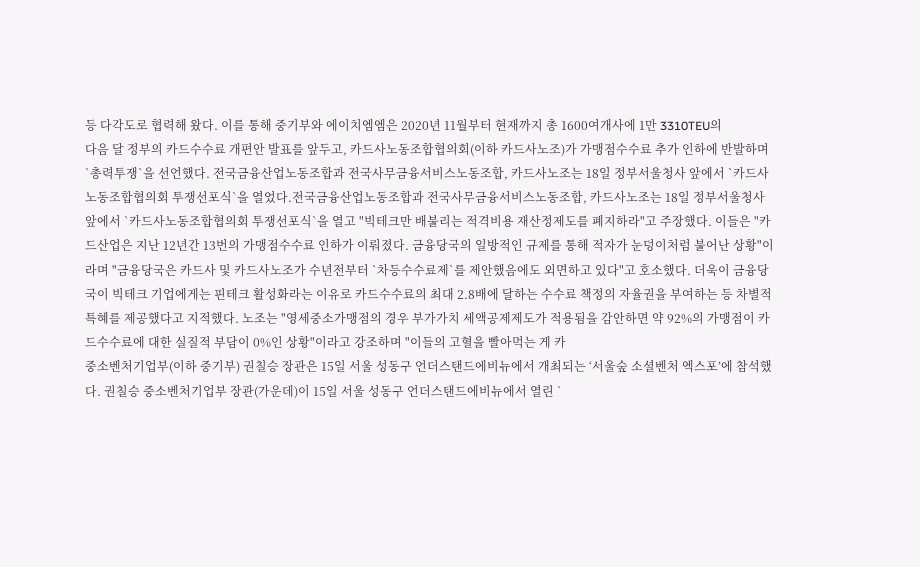등 다각도로 협력해 왔다. 이를 통해 중기부와 에이치엠엠은 2020년 11월부터 현재까지 총 1600여개사에 1만 3310TEU의
다음 달 정부의 카드수수료 개편안 발표를 앞두고, 카드사노동조합협의회(이하 카드사노조)가 가맹점수수료 추가 인하에 반발하며 `총력투쟁`을 선언했다. 전국금융산업노동조합과 전국사무금융서비스노동조합, 카드사노조는 18일 정부서울청사 앞에서 `카드사노동조합협의회 투쟁선포식`을 열었다.전국금융산업노동조합과 전국사무금융서비스노동조합, 카드사노조는 18일 정부서울청사 앞에서 `카드사노동조합협의회 투쟁선포식`을 열고 "빅테크만 배불리는 적격비용 재산정제도를 폐지하라"고 주장했다. 이들은 "카드산업은 지난 12년간 13번의 가맹점수수료 인하가 이뤄졌다. 금융당국의 일방적인 규제를 통해 적자가 눈덩이처럼 불어난 상황"이라며 "금융당국은 카드사 및 카드사노조가 수년전부터 `차등수수료제`를 제안했음에도 외면하고 있다"고 호소했다. 더욱이 금융당국이 빅테크 기업에게는 핀테크 활성화라는 이유로 카드수수료의 최대 2.8배에 달하는 수수료 책정의 자율권을 부여하는 등 차별적 특혜를 제공했다고 지적했다. 노조는 "영세중소가맹점의 경우 부가가치 세액공제제도가 적용됨을 감안하면 약 92%의 가맹점이 카드수수료에 대한 실질적 부담이 0%인 상황"이라고 강조하며 "이들의 고혈을 빨아먹는 게 카
중소벤처기업부(이하 중기부) 권칠승 장관은 15일 서울 성동구 언더스탠드에비뉴에서 개최되는 ‘서울숲 소셜벤처 엑스포’에 참석했다. 권칠승 중소벤처기업부 장관(가운데)이 15일 서울 성동구 언더스탠드에비뉴에서 열린 `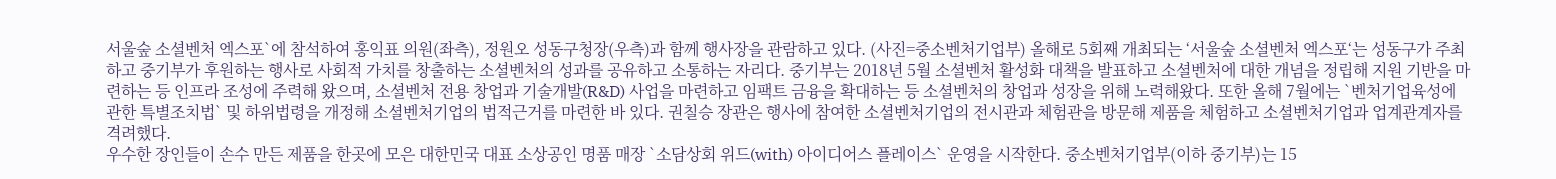서울숲 소셜벤처 엑스포`에 참석하여 홍익표 의원(좌측), 정원오 성동구청장(우측)과 함께 행사장을 관람하고 있다. (사진=중소벤처기업부) 올해로 5회째 개최되는 ‘서울숲 소셜벤처 엑스포‘는 성동구가 주최하고 중기부가 후원하는 행사로 사회적 가치를 창출하는 소셜벤처의 성과를 공유하고 소통하는 자리다. 중기부는 2018년 5월 소셜벤처 활성화 대책을 발표하고 소셜벤처에 대한 개념을 정립해 지원 기반을 마련하는 등 인프라 조성에 주력해 왔으며, 소셜벤처 전용 창업과 기술개발(R&D) 사업을 마련하고 임팩트 금융을 확대하는 등 소셜벤처의 창업과 성장을 위해 노력해왔다. 또한 올해 7월에는 `벤처기업육성에 관한 특별조치법` 및 하위법령을 개정해 소셜벤처기업의 법적근거를 마련한 바 있다. 권칠승 장관은 행사에 참여한 소셜벤처기업의 전시관과 체험관을 방문해 제품을 체험하고 소셜벤처기업과 업계관계자를 격려했다.
우수한 장인들이 손수 만든 제품을 한곳에 모은 대한민국 대표 소상공인 명품 매장 `소담상회 위드(with) 아이디어스 플레이스` 운영을 시작한다. 중소벤처기업부(이하 중기부)는 15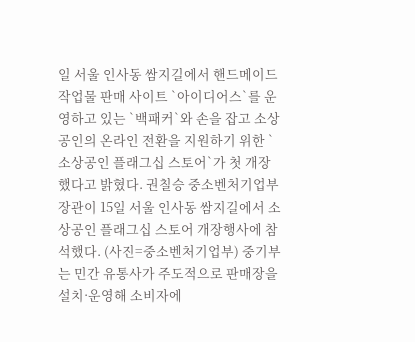일 서울 인사동 쌈지길에서 핸드메이드 작업물 판매 사이트 `아이디어스`를 운영하고 있는 `백패커`와 손을 잡고 소상공인의 온라인 전환을 지원하기 위한 `소상공인 플래그십 스토어`가 첫 개장했다고 밝혔다. 권칠승 중소벤처기업부 장관이 15일 서울 인사동 쌈지길에서 소상공인 플래그십 스토어 개장행사에 참석했다. (사진=중소벤처기업부) 중기부는 민간 유통사가 주도적으로 판매장을 설치·운영해 소비자에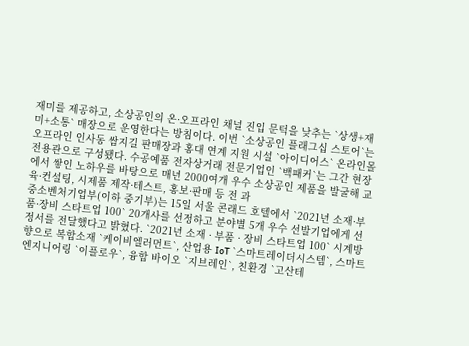재미를 제공하고, 소상공인의 온·오프라인 채널 진입 문턱을 낮추는 `상생+재미+소통` 매장으로 운영한다는 방침이다. 이번 `소상공인 플래그십 스토어`는 오프라인 인사동 쌈지길 판매장과 홍대 연계 지원 시설 `아이디어스` 온라인몰 전용관으로 구성됐다. 수공예품 전자상거래 전문기업인 `백패커`는 그간 현장에서 쌓인 노하우를 바탕으로 매년 2000여개 우수 소상공인 제품을 발굴해 교육·컨설팅, 시제품 제작·테스트, 홍보·판매 등 전 과
중소벤처기업부(이하 중기부)는 15일 서울 콘래드 호텔에서 `2021년 소재·부품·장비 스타트업 100` 20개사를 선정하고 분야별 5개 우수 선발기업에게 선정서를 전달했다고 밝혔다. `2021년 소재 · 부품 · 장비 스타트업 100` 시계방향으로 복합소재 `케이비엘러먼트`, 산업용 IoT `스마트레이더시스템`, 스마트엔지니어링 `이플로우`, 융합 바이오 `지브레인`, 친환경 `고산테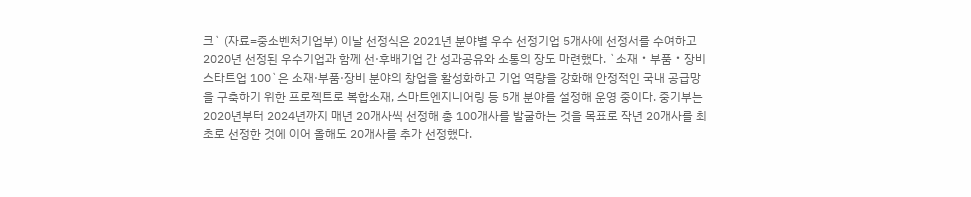크` (자료=중소벤처기업부) 이날 선정식은 2021년 분야별 우수 선정기업 5개사에 선정서를 수여하고 2020년 선정된 우수기업과 함께 선·후배기업 간 성과공유와 소통의 장도 마련했다. `소재‧부품‧장비 스타트업 100`은 소재·부품·장비 분야의 창업을 활성화하고 기업 역량을 강화해 안정적인 국내 공급망을 구축하기 위한 프로젝트로 복합소재, 스마트엔지니어링 등 5개 분야를 설정해 운영 중이다. 중기부는 2020년부터 2024년까지 매년 20개사씩 선정해 총 100개사를 발굴하는 것을 목표로 작년 20개사를 최초로 선정한 것에 이어 올해도 20개사를 추가 선정했다.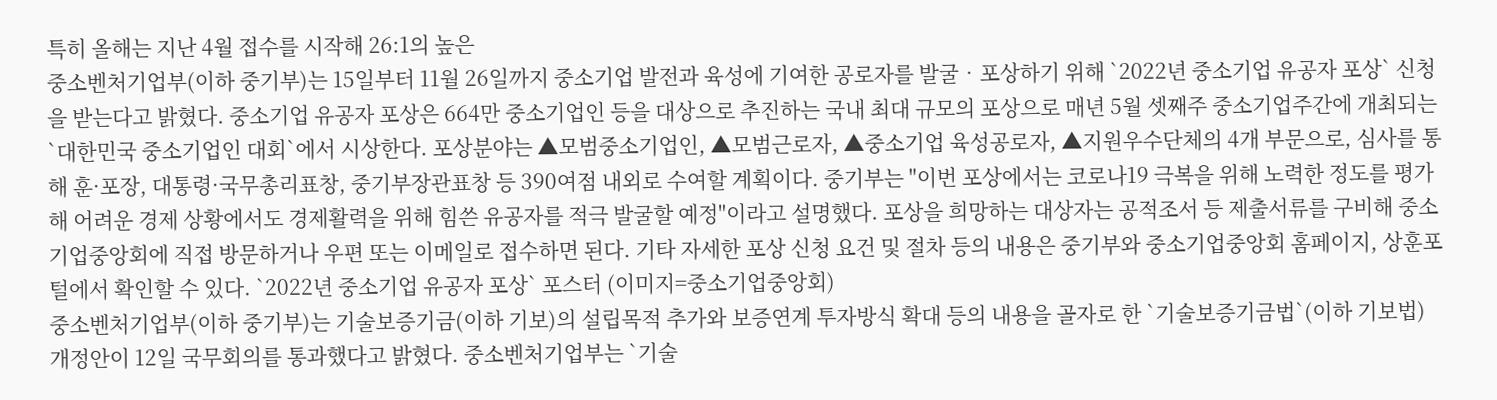특히 올해는 지난 4월 접수를 시작해 26:1의 높은
중소벤처기업부(이하 중기부)는 15일부터 11월 26일까지 중소기업 발전과 육성에 기여한 공로자를 발굴‧포상하기 위해 `2022년 중소기업 유공자 포상` 신청을 받는다고 밝혔다. 중소기업 유공자 포상은 664만 중소기업인 등을 대상으로 추진하는 국내 최대 규모의 포상으로 매년 5월 셋째주 중소기업주간에 개최되는 `대한민국 중소기업인 대회`에서 시상한다. 포상분야는 ▲모범중소기업인, ▲모범근로자, ▲중소기업 육성공로자, ▲지원우수단체의 4개 부문으로, 심사를 통해 훈·포장, 대통령·국무총리표창, 중기부장관표창 등 390여점 내외로 수여할 계획이다. 중기부는 "이번 포상에서는 코로나19 극복을 위해 노력한 정도를 평가해 어려운 경제 상황에서도 경제활력을 위해 힘쓴 유공자를 적극 발굴할 예정"이라고 설명했다. 포상을 희망하는 대상자는 공적조서 등 제출서류를 구비해 중소기업중앙회에 직접 방문하거나 우편 또는 이메일로 접수하면 된다. 기타 자세한 포상 신청 요건 및 절차 등의 내용은 중기부와 중소기업중앙회 홈페이지, 상훈포털에서 확인할 수 있다. `2022년 중소기업 유공자 포상` 포스터 (이미지=중소기업중앙회)
중소벤처기업부(이하 중기부)는 기술보증기금(이하 기보)의 설립목적 추가와 보증연계 투자방식 확대 등의 내용을 골자로 한 `기술보증기금법`(이하 기보법) 개정안이 12일 국무회의를 통과했다고 밝혔다. 중소벤처기업부는 `기술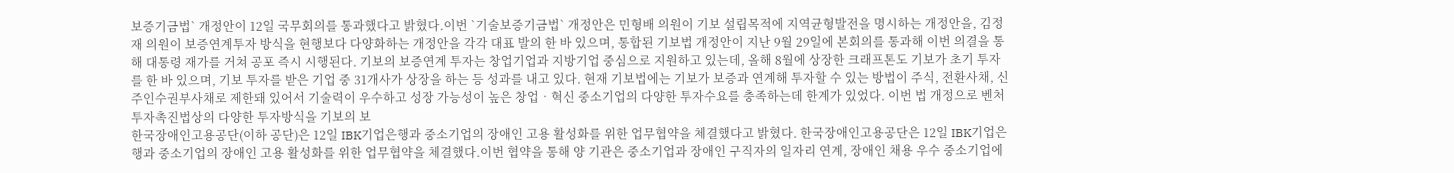보증기금법` 개정안이 12일 국무회의를 통과했다고 밝혔다.이번 `기술보증기금법` 개정안은 민형배 의원이 기보 설립목적에 지역균형발전을 명시하는 개정안을, 김정재 의원이 보증연계투자 방식을 현행보다 다양화하는 개정안을 각각 대표 발의 한 바 있으며, 통합된 기보법 개정안이 지난 9월 29일에 본회의를 통과해 이번 의결을 통해 대통령 재가를 거쳐 공포 즉시 시행된다. 기보의 보증연계 투자는 창업기업과 지방기업 중심으로 지원하고 있는데, 올해 8월에 상장한 크래프톤도 기보가 초기 투자를 한 바 있으며, 기보 투자를 받은 기업 중 31개사가 상장을 하는 등 성과를 내고 있다. 현재 기보법에는 기보가 보증과 연계해 투자할 수 있는 방법이 주식, 전환사채, 신주인수권부사채로 제한돼 있어서 기술력이 우수하고 성장 가능성이 높은 창업‧혁신 중소기업의 다양한 투자수요를 충족하는데 한계가 있었다. 이번 법 개정으로 벤처투자촉진법상의 다양한 투자방식을 기보의 보
한국장애인고용공단(이하 공단)은 12일 IBK기업은행과 중소기업의 장애인 고용 활성화를 위한 업무협약을 체결했다고 밝혔다. 한국장애인고용공단은 12일 IBK기업은행과 중소기업의 장애인 고용 활성화를 위한 업무협약을 체결했다.이번 협약을 통해 양 기관은 중소기업과 장애인 구직자의 일자리 연계, 장애인 채용 우수 중소기업에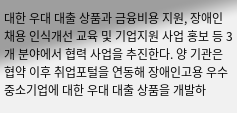대한 우대 대출 상품과 금융비용 지원, 장애인 채용 인식개선 교육 및 기업지원 사업 홍보 등 3개 분야에서 협력 사업을 추진한다. 양 기관은 협약 이후 취업포털을 연동해 장애인고용 우수 중소기업에 대한 우대 대출 상품을 개발하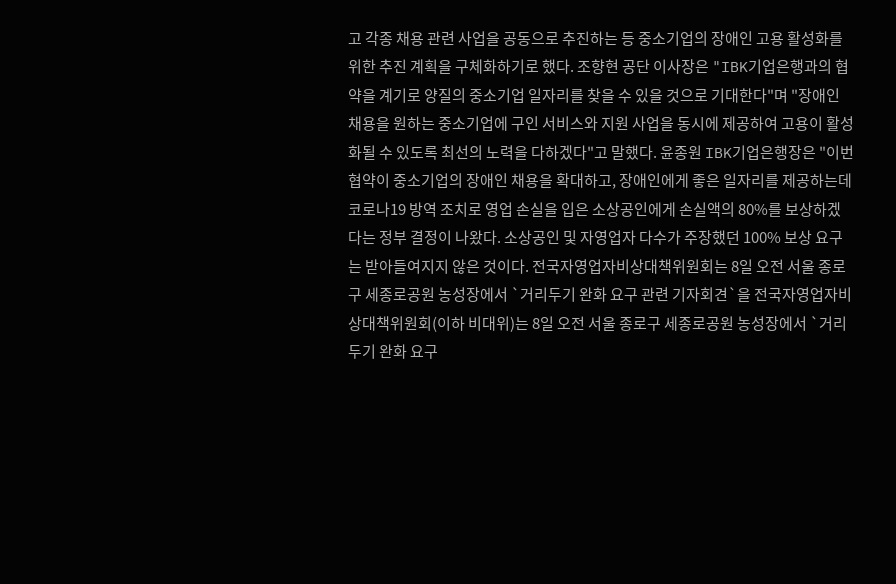고 각종 채용 관련 사업을 공동으로 추진하는 등 중소기업의 장애인 고용 활성화를 위한 추진 계획을 구체화하기로 했다. 조향현 공단 이사장은 "IBK기업은행과의 협약을 계기로 양질의 중소기업 일자리를 찾을 수 있을 것으로 기대한다"며 "장애인 채용을 원하는 중소기업에 구인 서비스와 지원 사업을 동시에 제공하여 고용이 활성화될 수 있도록 최선의 노력을 다하겠다"고 말했다. 윤종원 IBK기업은행장은 "이번 협약이 중소기업의 장애인 채용을 확대하고, 장애인에게 좋은 일자리를 제공하는데
코로나19 방역 조치로 영업 손실을 입은 소상공인에게 손실액의 80%를 보상하겠다는 정부 결정이 나왔다. 소상공인 및 자영업자 다수가 주장했던 100% 보상 요구는 받아들여지지 않은 것이다. 전국자영업자비상대책위원회는 8일 오전 서울 종로구 세종로공원 농성장에서 `거리두기 완화 요구 관련 기자회견`을 전국자영업자비상대책위원회(이하 비대위)는 8일 오전 서울 종로구 세종로공원 농성장에서 `거리두기 완화 요구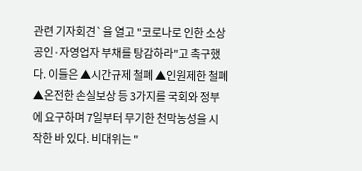관련 기자회견`을 열고 "코로나로 인한 소상공인·자영업자 부채를 탕감하라"고 촉구했다. 이들은 ▲시간규제 철폐 ▲인원제한 철폐 ▲온전한 손실보상 등 3가지를 국회와 정부에 요구하며 7일부터 무기한 천막농성을 시작한 바 있다. 비대위는 "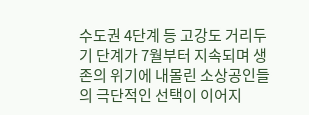수도권 4단계 등 고강도 거리두기 단계가 7월부터 지속되며 생존의 위기에 내몰린 소상공인들의 극단적인 선택이 이어지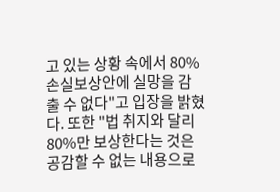고 있는 상황 속에서 80% 손실보상안에 실망을 감출 수 없다"고 입장을 밝혔다. 또한 "법 취지와 달리 80%만 보상한다는 것은 공감할 수 없는 내용으로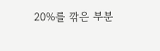20%를 깎은 부분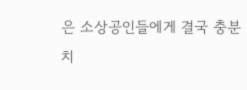은 소상공인들에게 결국 충분치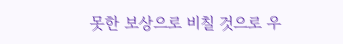못한 보상으로 비칠 것으로 우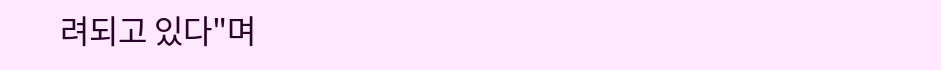려되고 있다"며